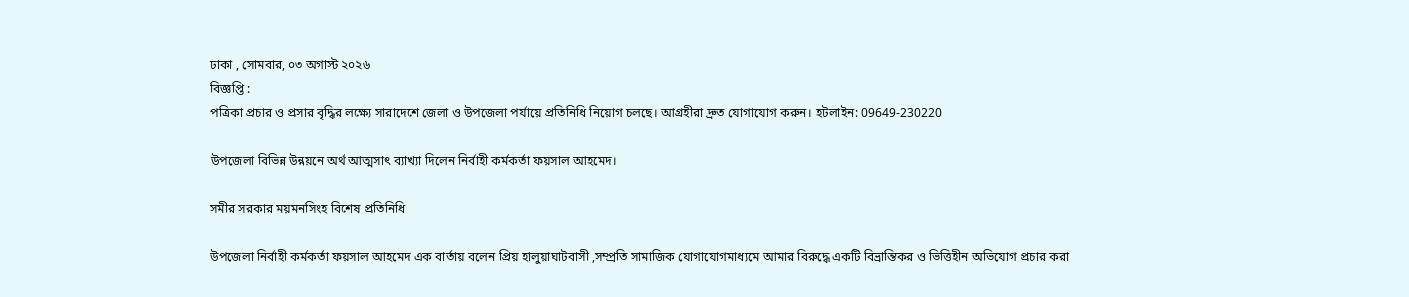ঢাকা , সোমবার, ০৩ অগাস্ট ২০২৬
বিজ্ঞপ্তি :
পত্রিকা প্রচার ও প্রসার বৃদ্ধির লক্ষ্যে সারাদেশে জেলা ও উপজেলা পর্যায়ে প্রতিনিধি নিয়োগ চলছে। আগ্রহীরা দ্রুত যোগাযোগ করুন। হটলাইন: 09649-230220

উপজেলা বিভিন্ন উন্নয়নে অর্থ আত্মসাৎ ব্যাখ্যা দিলেন নির্বাহী কর্মকর্তা ফয়সাল আহমেদ।

সমীর সরকার ময়মনসিংহ বিশেষ প্রতিনিধি

উপজেলা নির্বাহী কর্মকর্তা ফয়সাল আহমেদ এক বার্তায় বলেন প্রিয় হালুয়াঘাটবাসী ,সম্প্রতি সামাজিক যোগাযোগমাধ্যমে আমার বিরুদ্ধে একটি বিভ্রান্তিকর ও ভিত্তিহীন অভিযোগ প্রচার করা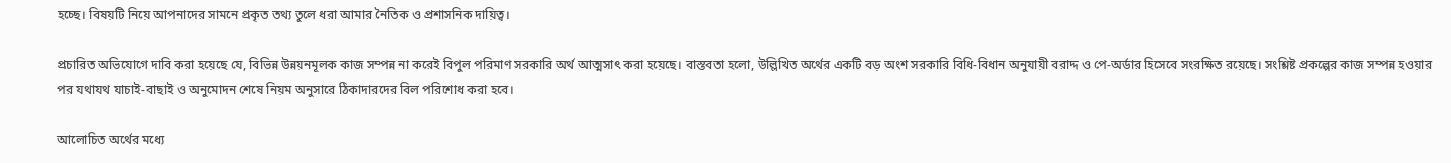হচ্ছে। বিষয়টি নিয়ে আপনাদের সামনে প্রকৃত তথ্য তুলে ধরা আমার নৈতিক ও প্রশাসনিক দায়িত্ব।

প্রচারিত অভিযোগে দাবি করা হয়েছে যে, বিভিন্ন উন্নয়নমূলক কাজ সম্পন্ন না করেই বিপুল পরিমাণ সরকারি অর্থ আত্মসাৎ করা হয়েছে। বাস্তবতা হলো, উল্লিখিত অর্থের একটি বড় অংশ সরকারি বিধি-বিধান অনুযায়ী বরাদ্দ ও পে-অর্ডার হিসেবে সংরক্ষিত রয়েছে। সংশ্লিষ্ট প্রকল্পের কাজ সম্পন্ন হওয়ার পর যথাযথ যাচাই-বাছাই ও অনুমোদন শেষে নিয়ম অনুসারে ঠিকাদারদের বিল পরিশোধ করা হবে।

আলোচিত অর্থের মধ্যে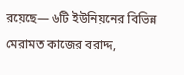রয়েছে— ৬টি ইউনিয়নের বিভিন্ন মেরামত কাজের বরাদ্দ,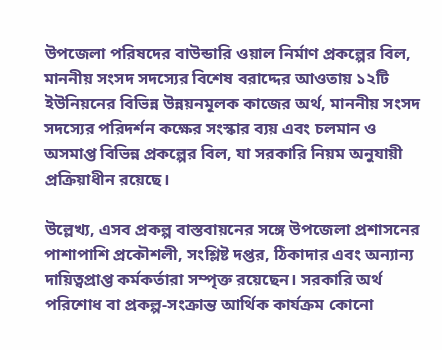উপজেলা পরিষদের বাউন্ডারি ওয়াল নির্মাণ প্রকল্পের বিল, মাননীয় সংসদ সদস্যের বিশেষ বরাদ্দের আওতায় ১২টি ইউনিয়নের বিভিন্ন উন্নয়নমূলক কাজের অর্থ, মাননীয় সংসদ সদস্যের পরিদর্শন কক্ষের সংস্কার ব্যয় এবং চলমান ও অসমাপ্ত বিভিন্ন প্রকল্পের বিল, যা সরকারি নিয়ম অনুযায়ী প্রক্রিয়াধীন রয়েছে।

উল্লেখ্য, এসব প্রকল্প বাস্তবায়নের সঙ্গে উপজেলা প্রশাসনের পাশাপাশি প্রকৌশলী, সংশ্লিষ্ট দপ্তর, ঠিকাদার এবং অন্যান্য দায়িত্বপ্রাপ্ত কর্মকর্তারা সম্পৃক্ত রয়েছেন। সরকারি অর্থ পরিশোধ বা প্রকল্প-সংক্রান্ত আর্থিক কার্যক্রম কোনো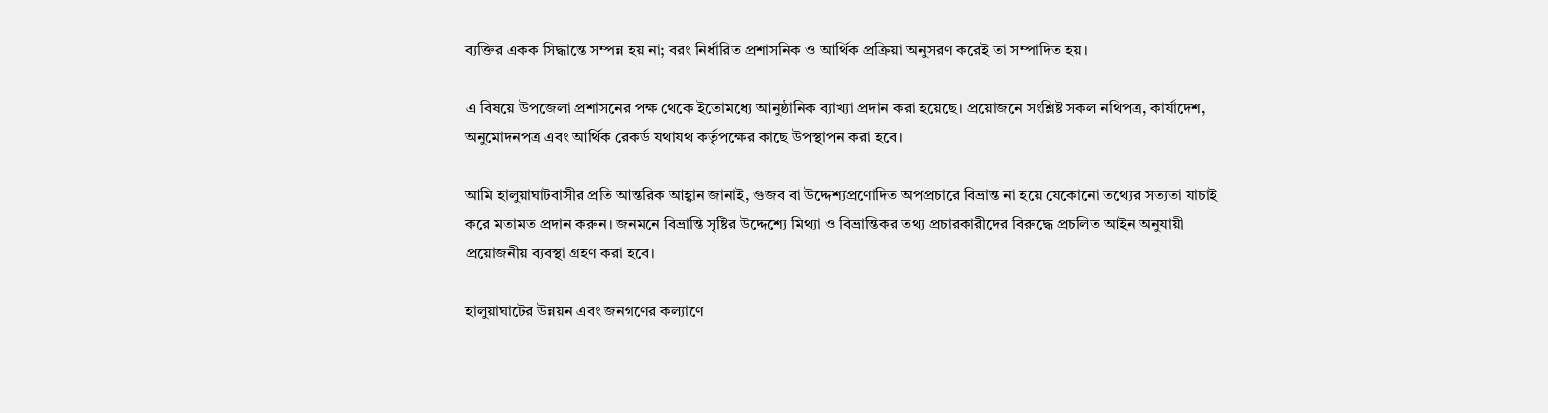ব্যক্তির একক সিদ্ধান্তে সম্পন্ন হয় না; বরং নির্ধারিত প্রশাসনিক ও আর্থিক প্রক্রিয়া অনুসরণ করেই তা সম্পাদিত হয়।

এ বিষয়ে উপজেলা প্রশাসনের পক্ষ থেকে ইতোমধ্যে আনুষ্ঠানিক ব্যাখ্যা প্রদান করা হয়েছে। প্রয়োজনে সংশ্লিষ্ট সকল নথিপত্র, কার্যাদেশ, অনুমোদনপত্র এবং আর্থিক রেকর্ড যথাযথ কর্তৃপক্ষের কাছে উপস্থাপন করা হবে।

আমি হালুয়াঘাটবাসীর প্রতি আন্তরিক আহ্বান জানাই, গুজব বা উদ্দেশ্যপ্রণোদিত অপপ্রচারে বিভ্রান্ত না হয়ে যেকোনো তথ্যের সত্যতা যাচাই করে মতামত প্রদান করুন। জনমনে বিভ্রান্তি সৃষ্টির উদ্দেশ্যে মিথ্যা ও বিভ্রান্তিকর তথ্য প্রচারকারীদের বিরুদ্ধে প্রচলিত আইন অনুযায়ী প্রয়োজনীয় ব্যবস্থা গ্রহণ করা হবে।

হালুয়াঘাটের উন্নয়ন এবং জনগণের কল্যাণে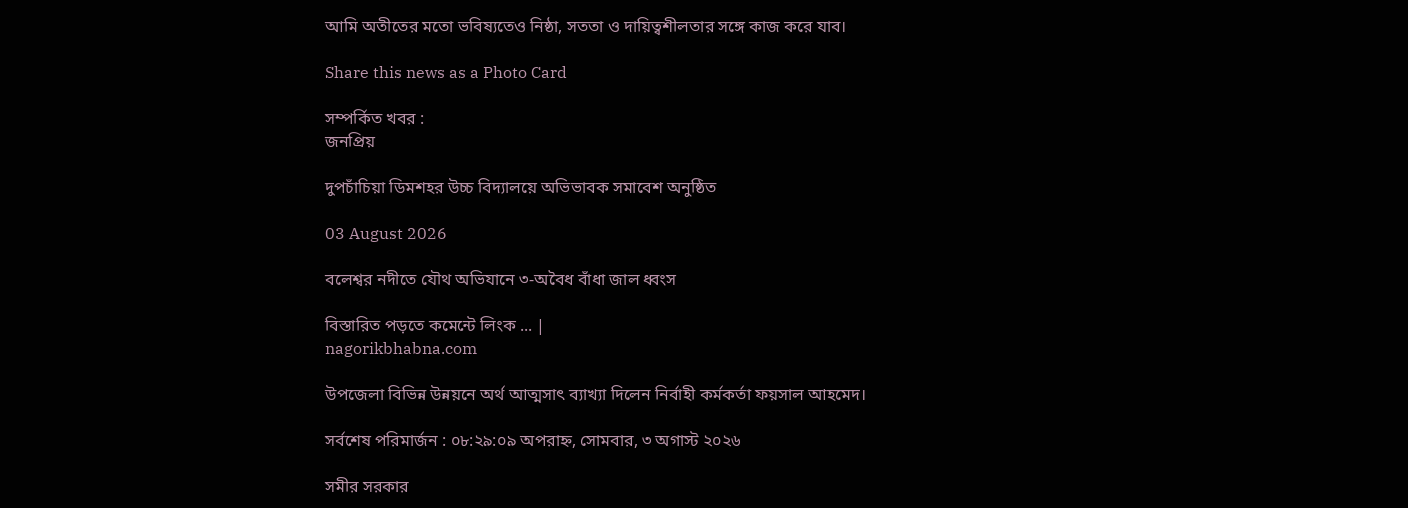আমি অতীতের মতো ভবিষ্যতেও নিষ্ঠা, সততা ও দায়িত্বশীলতার সঙ্গে কাজ করে যাব।

Share this news as a Photo Card

সম্পর্কিত খবর :
জনপ্রিয়

দুপচাঁচিয়া ডিমশহর উচ্চ বিদ্যালয়ে অভিভাবক সমাবেশ অনুষ্ঠিত

03 August 2026

বলেশ্বর নদীতে যৌথ অভিযানে ৩-অবৈধ বাঁধা জাল ধ্বংস

বিস্তারিত পড়তে কমেন্টে লিংক ... |
nagorikbhabna.com

উপজেলা বিভিন্ন উন্নয়নে অর্থ আত্মসাৎ ব্যাখ্যা দিলেন নির্বাহী কর্মকর্তা ফয়সাল আহমেদ।

সর্বশেষ পরিমার্জন : ০৮:২৯:০৯ অপরাহ্ন, সোমবার, ৩ অগাস্ট ২০২৬

সমীর সরকার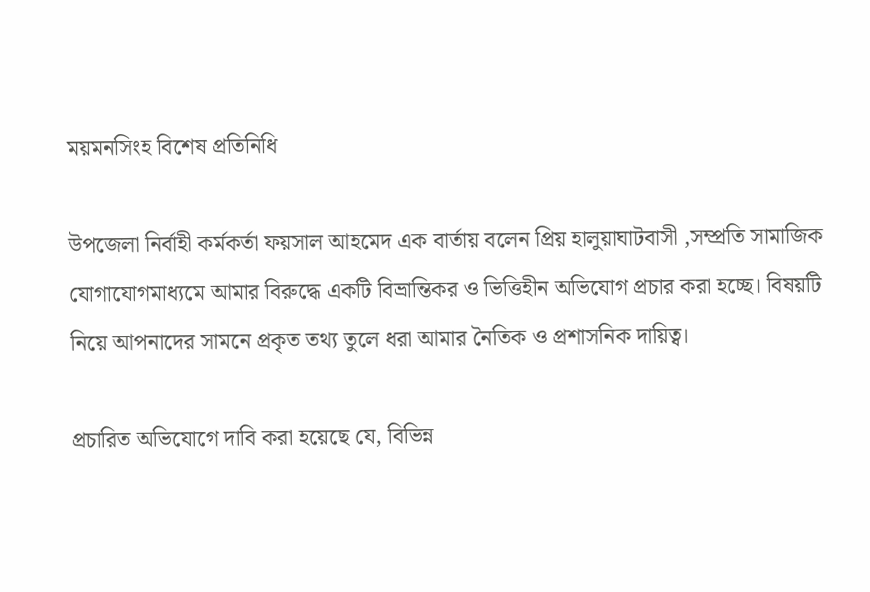ময়মনসিংহ বিশেষ প্রতিনিধি

উপজেলা নির্বাহী কর্মকর্তা ফয়সাল আহমেদ এক বার্তায় বলেন প্রিয় হালুয়াঘাটবাসী ,সম্প্রতি সামাজিক যোগাযোগমাধ্যমে আমার বিরুদ্ধে একটি বিভ্রান্তিকর ও ভিত্তিহীন অভিযোগ প্রচার করা হচ্ছে। বিষয়টি নিয়ে আপনাদের সামনে প্রকৃত তথ্য তুলে ধরা আমার নৈতিক ও প্রশাসনিক দায়িত্ব।

প্রচারিত অভিযোগে দাবি করা হয়েছে যে, বিভিন্ন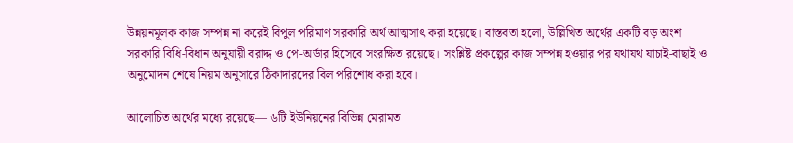উন্নয়নমূলক কাজ সম্পন্ন না করেই বিপুল পরিমাণ সরকারি অর্থ আত্মসাৎ করা হয়েছে। বাস্তবতা হলো, উল্লিখিত অর্থের একটি বড় অংশ সরকারি বিধি-বিধান অনুযায়ী বরাদ্দ ও পে-অর্ডার হিসেবে সংরক্ষিত রয়েছে। সংশ্লিষ্ট প্রকল্পের কাজ সম্পন্ন হওয়ার পর যথাযথ যাচাই-বাছাই ও অনুমোদন শেষে নিয়ম অনুসারে ঠিকাদারদের বিল পরিশোধ করা হবে।

আলোচিত অর্থের মধ্যে রয়েছে— ৬টি ইউনিয়নের বিভিন্ন মেরামত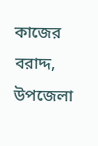কাজের বরাদ্দ, উপজেলা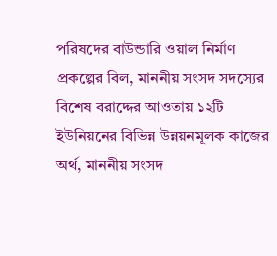পরিষদের বাউন্ডারি ওয়াল নির্মাণ প্রকল্পের বিল, মাননীয় সংসদ সদস্যের বিশেষ বরাদ্দের আওতায় ১২টি ইউনিয়নের বিভিন্ন উন্নয়নমূলক কাজের অর্থ, মাননীয় সংসদ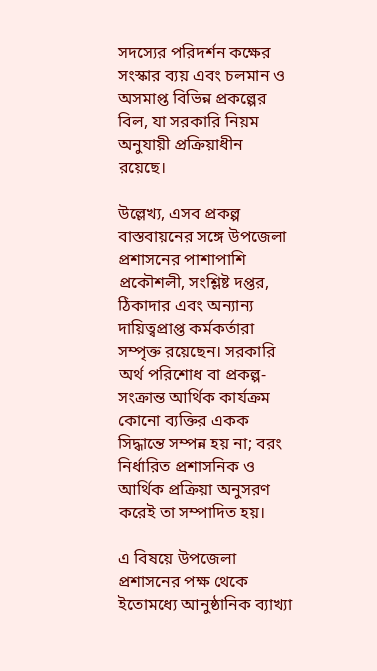সদস্যের পরিদর্শন কক্ষের সংস্কার ব্যয় এবং চলমান ও অসমাপ্ত বিভিন্ন প্রকল্পের বিল, যা সরকারি নিয়ম অনুযায়ী প্রক্রিয়াধীন রয়েছে।

উল্লেখ্য, এসব প্রকল্প বাস্তবায়নের সঙ্গে উপজেলা প্রশাসনের পাশাপাশি প্রকৌশলী, সংশ্লিষ্ট দপ্তর, ঠিকাদার এবং অন্যান্য দায়িত্বপ্রাপ্ত কর্মকর্তারা সম্পৃক্ত রয়েছেন। সরকারি অর্থ পরিশোধ বা প্রকল্প-সংক্রান্ত আর্থিক কার্যক্রম কোনো ব্যক্তির একক সিদ্ধান্তে সম্পন্ন হয় না; বরং নির্ধারিত প্রশাসনিক ও আর্থিক প্রক্রিয়া অনুসরণ করেই তা সম্পাদিত হয়।

এ বিষয়ে উপজেলা প্রশাসনের পক্ষ থেকে ইতোমধ্যে আনুষ্ঠানিক ব্যাখ্যা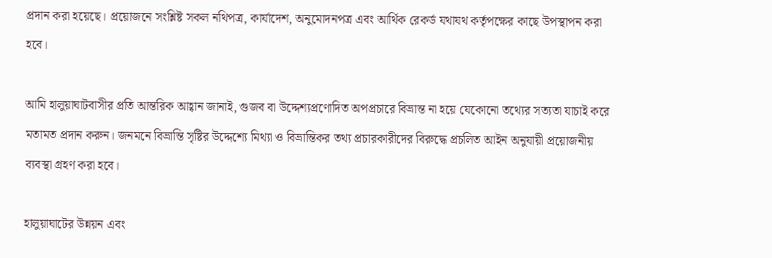প্রদান করা হয়েছে। প্রয়োজনে সংশ্লিষ্ট সকল নথিপত্র, কার্যাদেশ, অনুমোদনপত্র এবং আর্থিক রেকর্ড যথাযথ কর্তৃপক্ষের কাছে উপস্থাপন করা হবে।

আমি হালুয়াঘাটবাসীর প্রতি আন্তরিক আহ্বান জানাই, গুজব বা উদ্দেশ্যপ্রণোদিত অপপ্রচারে বিভ্রান্ত না হয়ে যেকোনো তথ্যের সত্যতা যাচাই করে মতামত প্রদান করুন। জনমনে বিভ্রান্তি সৃষ্টির উদ্দেশ্যে মিথ্যা ও বিভ্রান্তিকর তথ্য প্রচারকারীদের বিরুদ্ধে প্রচলিত আইন অনুযায়ী প্রয়োজনীয় ব্যবস্থা গ্রহণ করা হবে।

হালুয়াঘাটের উন্নয়ন এবং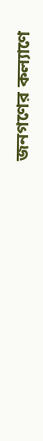জনগণের কল্যাণে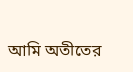আমি অতীতের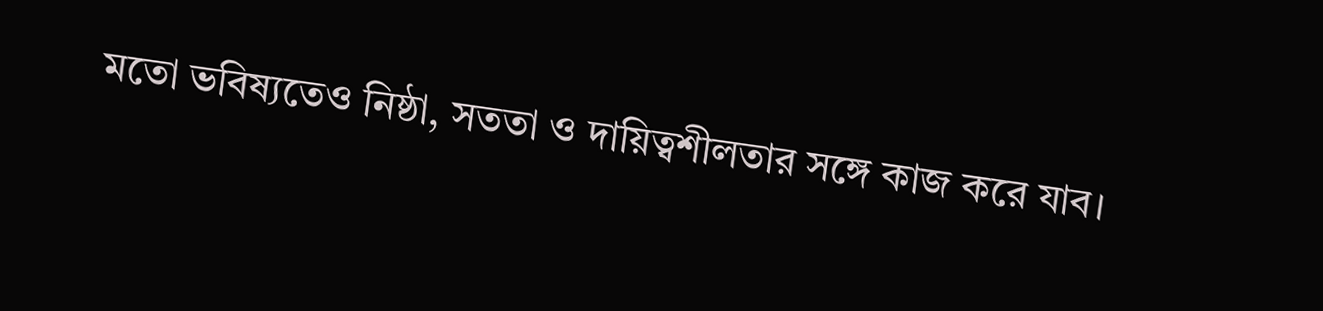মতো ভবিষ্যতেও নিষ্ঠা, সততা ও দায়িত্বশীলতার সঙ্গে কাজ করে যাব।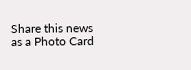Share this news as a Photo Card